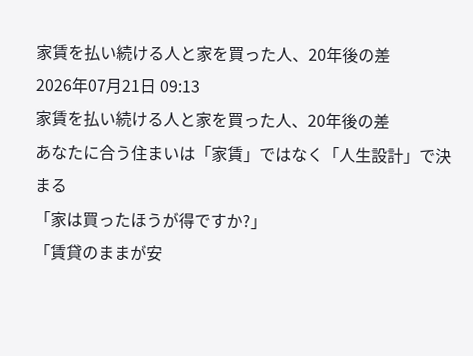家賃を払い続ける人と家を買った人、20年後の差
2026年07月21日 09:13
家賃を払い続ける人と家を買った人、20年後の差
あなたに合う住まいは「家賃」ではなく「人生設計」で決まる
「家は買ったほうが得ですか?」
「賃貸のままが安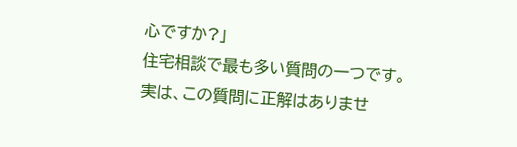心ですか?」
住宅相談で最も多い質問の一つです。
実は、この質問に正解はありませ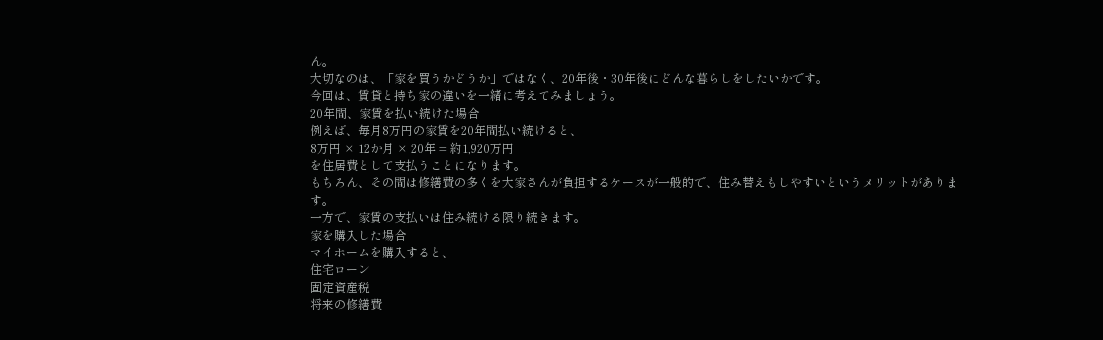ん。
大切なのは、「家を買うかどうか」ではなく、20年後・30年後にどんな暮らしをしたいかです。
今回は、賃貸と持ち家の違いを一緒に考えてみましょう。
20年間、家賃を払い続けた場合
例えば、毎月8万円の家賃を20年間払い続けると、
8万円 × 12か月 × 20年 = 約1,920万円
を住居費として支払うことになります。
もちろん、その間は修繕費の多くを大家さんが負担するケースが一般的で、住み替えもしやすいというメリットがあります。
一方で、家賃の支払いは住み続ける限り続きます。
家を購入した場合
マイホームを購入すると、
住宅ローン
固定資産税
将来の修繕費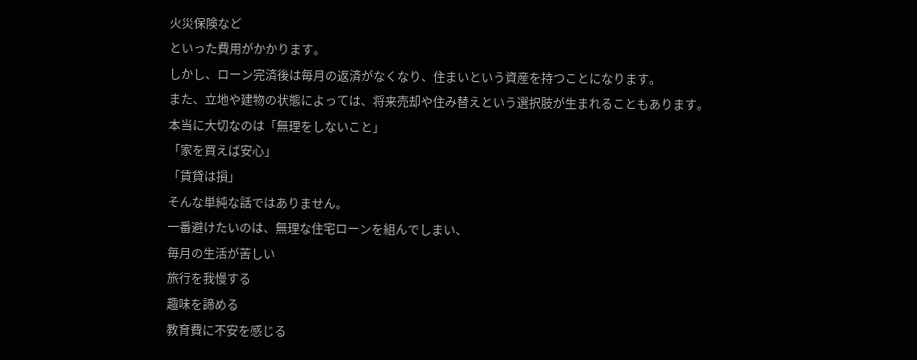火災保険など
といった費用がかかります。
しかし、ローン完済後は毎月の返済がなくなり、住まいという資産を持つことになります。
また、立地や建物の状態によっては、将来売却や住み替えという選択肢が生まれることもあります。
本当に大切なのは「無理をしないこと」
「家を買えば安心」
「賃貸は損」
そんな単純な話ではありません。
一番避けたいのは、無理な住宅ローンを組んでしまい、
毎月の生活が苦しい
旅行を我慢する
趣味を諦める
教育費に不安を感じる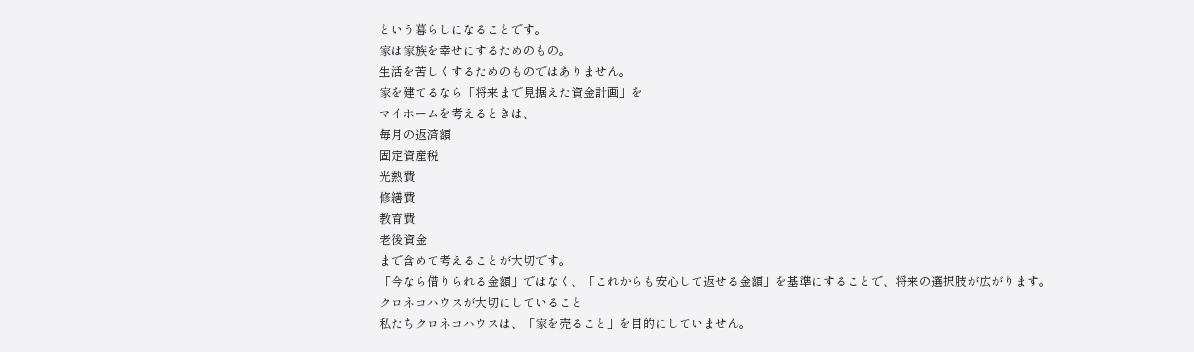という暮らしになることです。
家は家族を幸せにするためのもの。
生活を苦しくするためのものではありません。
家を建てるなら「将来まで見据えた資金計画」を
マイホームを考えるときは、
毎月の返済額
固定資産税
光熱費
修繕費
教育費
老後資金
まで含めて考えることが大切です。
「今なら借りられる金額」ではなく、「これからも安心して返せる金額」を基準にすることで、将来の選択肢が広がります。
クロネコハウスが大切にしていること
私たちクロネコハウスは、「家を売ること」を目的にしていません。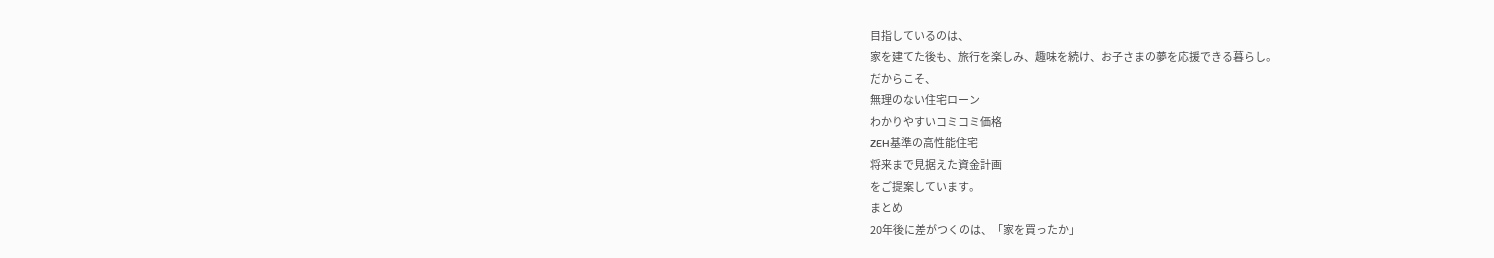目指しているのは、
家を建てた後も、旅行を楽しみ、趣味を続け、お子さまの夢を応援できる暮らし。
だからこそ、
無理のない住宅ローン
わかりやすいコミコミ価格
ZEH基準の高性能住宅
将来まで見据えた資金計画
をご提案しています。
まとめ
20年後に差がつくのは、「家を買ったか」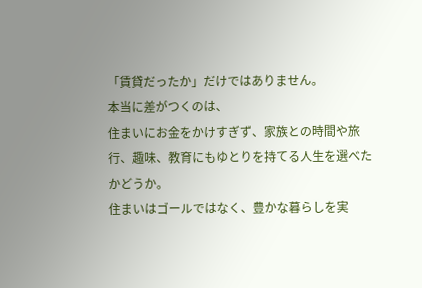「賃貸だったか」だけではありません。
本当に差がつくのは、
住まいにお金をかけすぎず、家族との時間や旅行、趣味、教育にもゆとりを持てる人生を選べたかどうか。
住まいはゴールではなく、豊かな暮らしを実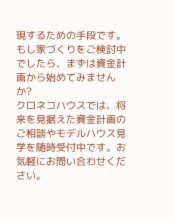現するための手段です。
もし家づくりをご検討中でしたら、まずは資金計画から始めてみませんか?
クロネコハウスでは、将来を見据えた資金計画のご相談やモデルハウス見学を随時受付中です。お気軽にお問い合わせください。